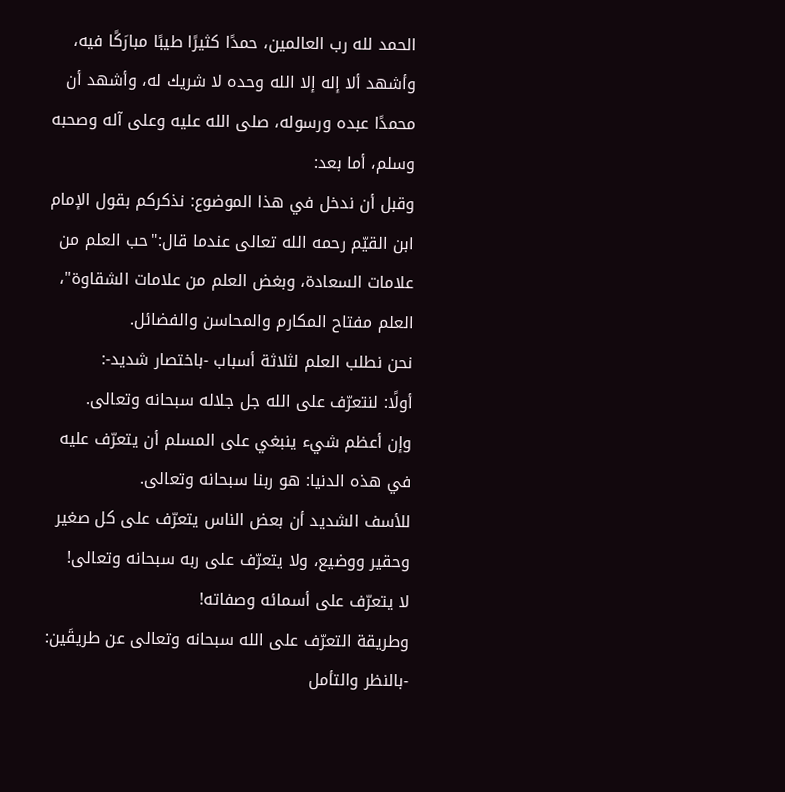الحمد لله رب العالمين، حمدًا كثيرًا طيبًا مبارَكًا فيه، وأشهد ألا إله إلا الله وحده لا شريك له، وأشهد أن محمدًا عبده ورسوله، صلى الله عليه وعلى آله وصحبه وسلم، أما بعد:
وقبل أن ندخل في هذا الموضوع: نذكركم بقول الإمام ابن القيّم رحمه الله تعالى عندما قال:"حب العلم من علامات السعادة، وبغض العلم من علامات الشقاوة"، العلم مفتاح المكارم والمحاسن والفضائل.
نحن نطلب العلم لثلاثة أسباب -باختصار شديد-:
أولًا: لنتعرّف على الله جل جلاله سبحانه وتعالى.
وإن أعظم شيء ينبغي على المسلم أن يتعرّف عليه في هذه الدنيا: هو ربنا سبحانه وتعالى.
للأسف الشديد أن بعض الناس يتعرّف على كل صغير وحقير ووضيع، ولا يتعرّف على ربه سبحانه وتعالى!
لا يتعرّف على أسمائه وصفاته!
وطريقة التعرّف على الله سبحانه وتعالى عن طريقَين:
-بالنظر والتأمل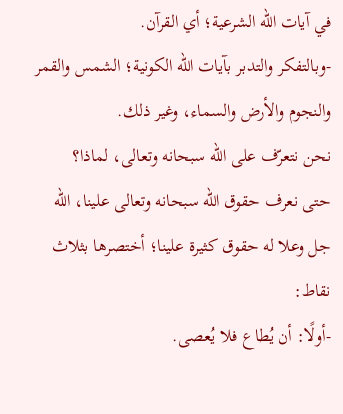في آيات الله الشرعية؛ أي القرآن.
-وبالتفكر والتدبر بآيات الله الكونية؛ الشمس والقمر والنجوم والأرض والسماء، وغير ذلك.
نحن نتعرّف على الله سبحانه وتعالى، لماذا؟
حتى نعرف حقوق الله سبحانه وتعالى علينا، الله جل وعلا له حقوق كثيرة علينا؛ أختصرها بثلاث نقاط:
-أولًا: أن يُطاع فلا يُعصى.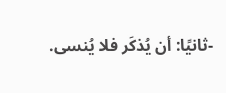-ثانيًا: أن يُذكَر فلا يُنسى.